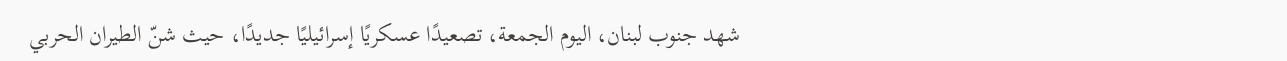شهد جنوب لبنان، اليوم الجمعة، تصعيدًا عسكريًا إسرائيليًا جديدًا، حيث شنّ الطيران الحربي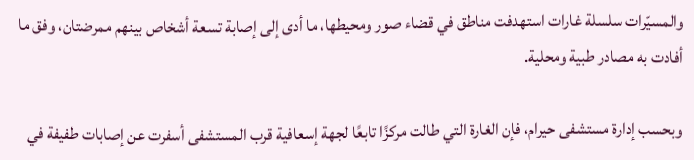والمسيّرات سلسلة غارات استهدفت مناطق في قضاء صور ومحيطها، ما أدى إلى إصابة تسعة أشخاص بينهم ممرضتان، وفق ما أفادت به مصادر طبية ومحلية.

وبحسب إدارة مستشفى حيرام، فإن الغارة التي طالت مركزًا تابعًا لجهة إسعافية قرب المستشفى أسفرت عن إصابات طفيفة في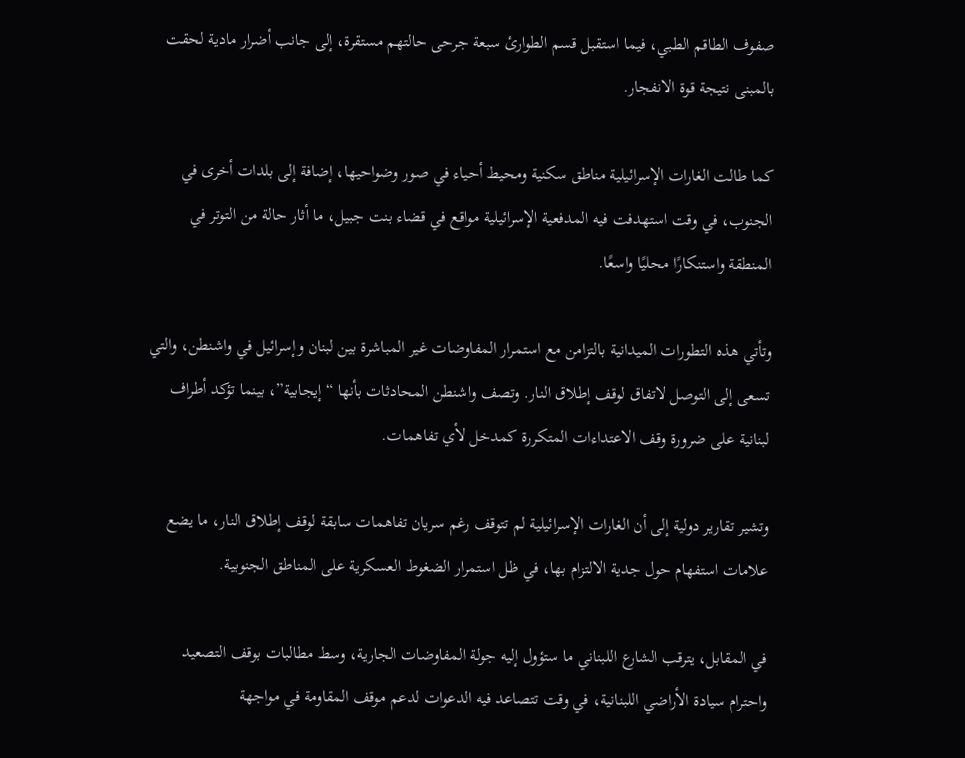صفوف الطاقم الطبي، فيما استقبل قسم الطوارئ سبعة جرحى حالتهم مستقرة، إلى جانب أضرار مادية لحقت بالمبنى نتيجة قوة الانفجار.

كما طالت الغارات الإسرائيلية مناطق سكنية ومحيط أحياء في صور وضواحيها، إضافة إلى بلدات أخرى في الجنوب، في وقت استهدفت فيه المدفعية الإسرائيلية مواقع في قضاء بنت جبيل، ما أثار حالة من التوتر في المنطقة واستنكارًا محليًا واسعًا.

وتأتي هذه التطورات الميدانية بالتزامن مع استمرار المفاوضات غير المباشرة بين لبنان وإسرائيل في واشنطن، والتي تسعى إلى التوصل لاتفاق لوقف إطلاق النار. وتصف واشنطن المحادثات بأنها “إيجابية”، بينما تؤكد أطراف لبنانية على ضرورة وقف الاعتداءات المتكررة كمدخل لأي تفاهمات.

وتشير تقارير دولية إلى أن الغارات الإسرائيلية لم تتوقف رغم سريان تفاهمات سابقة لوقف إطلاق النار، ما يضع علامات استفهام حول جدية الالتزام بها، في ظل استمرار الضغوط العسكرية على المناطق الجنوبية.

في المقابل، يترقب الشارع اللبناني ما ستؤول إليه جولة المفاوضات الجارية، وسط مطالبات بوقف التصعيد واحترام سيادة الأراضي اللبنانية، في وقت تتصاعد فيه الدعوات لدعم موقف المقاومة في مواجهة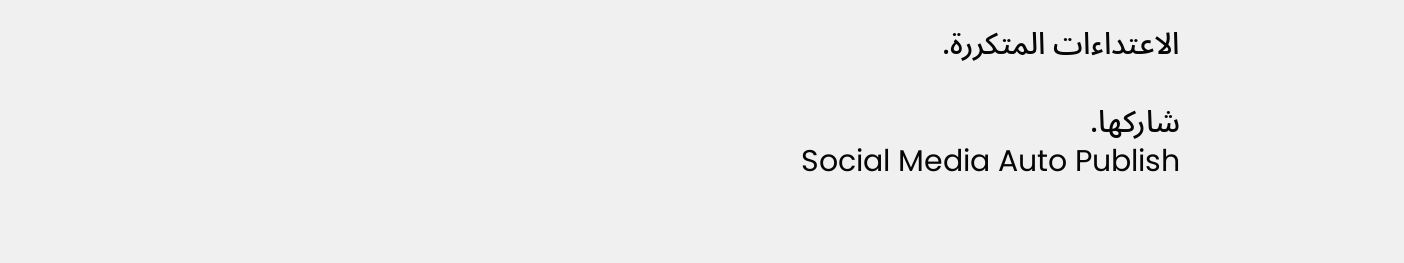الاعتداءات المتكررة.

شاركها.
Social Media Auto Publish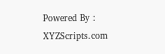Powered By : XYZScripts.com